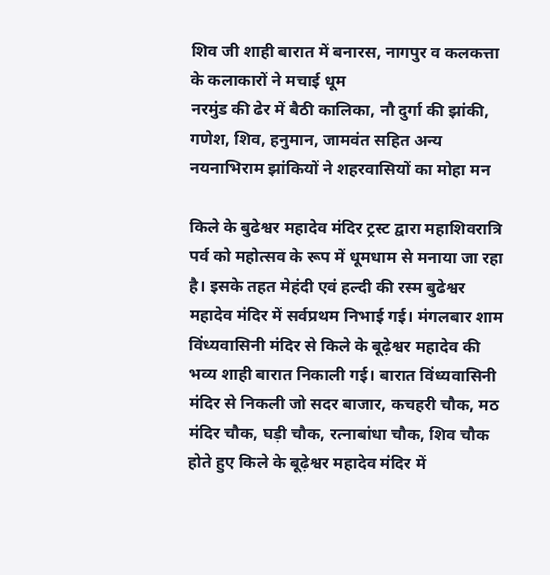शिव जी शाही बारात में बनारस, नागपुर व कलकत्ता के कलाकारों ने मचाई धूम
नरमुंड की ढेर में बैठी कालिका, नौ दुर्गा की झांकी, गणेश, शिव, हनुमान, जामवंत सहित अन्य नयनाभिराम झांकियों ने शहरवासियों का मोहा मन

किले के बुढेश्वर महादेव मंदिर ट्रस्ट द्वारा महाशिवरात्रि पर्व को महोत्सव के रूप में धूमधाम से मनाया जा रहा है। इसके तहत मेहंदी एवं हल्दी की रस्म बुढेश्वर महादेव मंदिर में सर्वप्रथम निभाई गई। मंगलबार शाम विंध्यवासिनी मंदिर से किले के बूढ़ेश्वर महादेव की भव्य शाही बारात निकाली गई। बारात विंध्यवासिनी मंदिर से निकली जो सदर बाजार, कचहरी चौक, मठ मंदिर चौक, घड़ी चौक, रत्नाबांधा चौक, शिव चौक होते हुए किले के बूढ़ेश्वर महादेव मंदिर में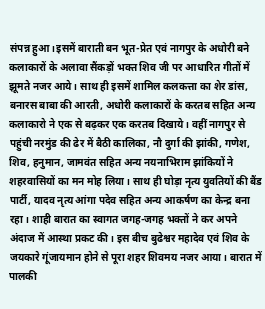संपन्न हुआ।इसमें बाराती बन भूत-प्रेत एवं नागपुर के अधोरी बने कलाकारों के अलावा सैंकड़ों भक्त शिव जी पर आधारित गीतों में झूमते नजर आये। साथ ही इसमें शामिल कलकत्ता का शेर डांस, बनारस बाबा की आरती, अधोरी कलाकारों के करतब सहित अन्य कलाकारो ने एक से बढ़कर एक करतब दिखाये। वहीं नागपुर से पहुंची नरमुंड की ढेर में बैठी कालिका, नौ दुर्गा की झांकी, गणेश, शिव, हनुमान, जामवंत सहित अन्य नयनाभिराम झांकियों ने शहरवासियों का मन मोह लिया। साथ ही घोड़ा नृत्य युवतियों की बैंड पार्टी, यादव नृत्य आंगा पदेव सहित अन्य आकर्षण का केन्द्र बना रहा। शाही बारात का स्वागत जगह-जगह भक्तों ने कर अपने अंदाज में आस्था प्रकट की। इस बीच बुढेश्वर महादेव एवं शिव के जयकारे गूंजायमान होने से पूरा शहर शिवमय नजर आया। बारात में पालकी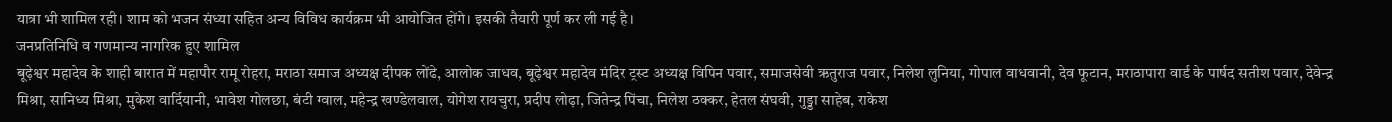यात्रा भी शामिल रही। शाम को भजन संध्या सहित अन्य विविध कार्यक्रम भी आयोजित होंगे। इसकी तैयारी पूर्ण कर ली गई है।
जनप्रतिनिधि व गणमान्य नागरिक हुए शामिल
बूढ़ेश्वर महादेव के शाही बारात में महापौर रामू रोहरा, मराठा समाज अध्यक्ष दीपक लोंढे, आलोक जाधव, बूढ़ेश्वर महादेव मंदिर ट्रस्ट अध्यक्ष विपिन पवार, समाजसेवी ऋतुराज पवार, निलेश लुनिया, गोपाल वाधवानी, देव फूटान, मराठापारा वार्ड के पार्षद सतीश पवार, देवेन्द्र मिश्रा, सानिध्य मिश्रा, मुकेश वार्दियानी, भावेश गोलछा, बंटी ग्वाल, महेन्द्र खण्डेलवाल, योगेश रायचुरा, प्रदीप लोढ़ा, जितेन्द्र पिंचा, निलेश ठक्कर, हेतल संघवी, गुड्डा साहेब, राकेश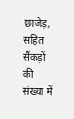छाजेड़, सहित सैंकड़ों की संख्या में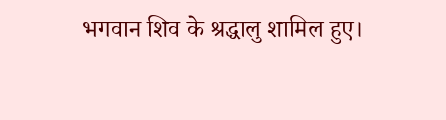भगवान शिव के श्रद्धालु शामिल हुए।